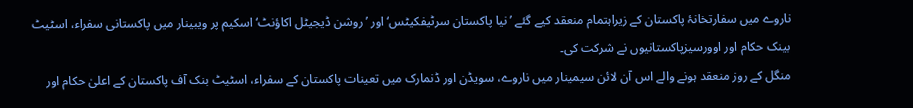ناروے میں سفارتخانۂ پاکستان کے زیراہتمام منعقد کیے گئے ’نیا پاکستان سرٹیفکیٹس‘ اور ’روشن ڈیجیٹل اکاؤنٹ‘ اسکیم پر ویبینار میں پاکستانی سفراء، اسٹیٹ بینک حکام اور اوورسیزپاکستانیوں نے شرکت کی۔
منگل کے روز منعقد ہونے والے اس آن لائن سیمینار میں ناروے، سویڈن اور ڈنمارک میں تعینات پاکستان کے سفراء، اسٹیٹ بنک آف پاکستان کے اعلیٰ حکام اور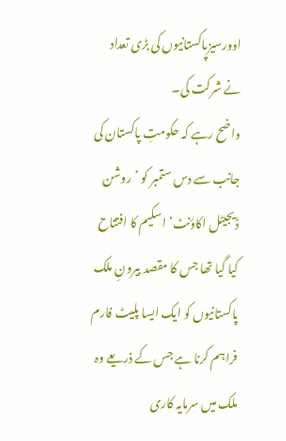اوورسیزپاکستانیوں کی بڑی تعداد نے شرکت کی۔
واضح رہے کہ حکومتِ پاکستان کی جانب سے دس ستمبر کو ’روشن ڈیجیٹل اکاؤنٹ‘ اسکیم کا افتتاح کیا گیا تھا جس کا مقصد بیرونِ ملک پاکستانیوں کو ایک ایسا پلیٹ فارم فراہم کرنا ہے جس کے ذریعے وہ ملک میں سرمایہ کاری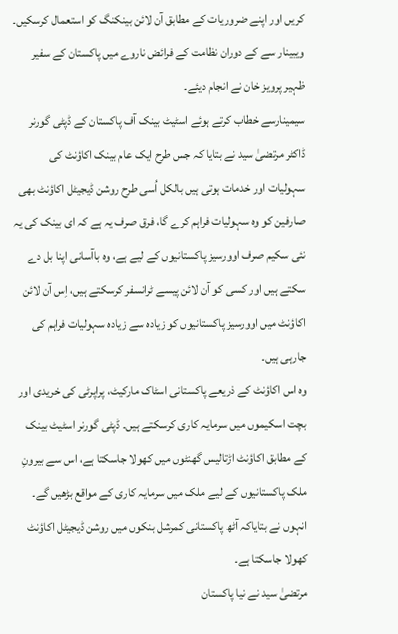کریں اور اپنے ضروریات کے مطابق آن لائن بینکنگ کو استعمال کرسکیں۔
ویبینار سے کے دوران نظامت کے فرائض ناروے میں پاکستان کے سفیر ظہیر پرویز خان نے انجام دیئے۔
سیمینارسے خطاب کرتے ہوئے اسٹیٹ بینک آف پاکستان کے ڈپٹی گورنر ڈاکٹر مرتضیٰ سید نے بتایا کہ جس طرح ایک عام بینک اکاؤنٹ کی سہولیات اور خدمات ہوتی ہیں بالکل اُسی طرح روشن ڈیجیٹل اکاؤنٹ بھی صارفین کو وہ سہولیات فراہم کرے گا، فرق صرف یہ ہے کہ ای بینک کی یہ نئی سکیم صرف اوورسیز پاکستانیوں کے لیے ہے، وہ باآسانی اپنا بل دے سکتے ہیں اور کسی کو آن لائن پیسے ٹرانسفر کرسکتے ہیں، اِس آن لائن اکاؤنٹ میں اوورسیز پاکستانیوں کو زیادہ سے زیادہ سہولیات فراہم کی جارہی ہیں۔
وہ اس اکاؤنٹ کے ذریعے پاکستانی اسٹاک مارکیٹ، پراپرٹی کی خریدی اور بچت اسکیموں میں سرمایہ کاری کرسکتے ہیں۔ ڈپٹی گورنر اسٹیٹ بینک کے مطابق اکاؤنٹ اڑتالیس گھنٹوں میں کھولا جاسکتا ہے، اس سے بیرونِ ملک پاکستانیوں کے لیے ملک میں سرمایہ کاری کے مواقع بڑھیں گے۔
انہوں نے بتایاکہ آٹھ پاکستانی کمرشل بنکوں میں روشن ڈیجیٹل اکاؤنٹ کھولا جاسکتا ہے۔
مرتضیٰ سید نے نیا پاکستان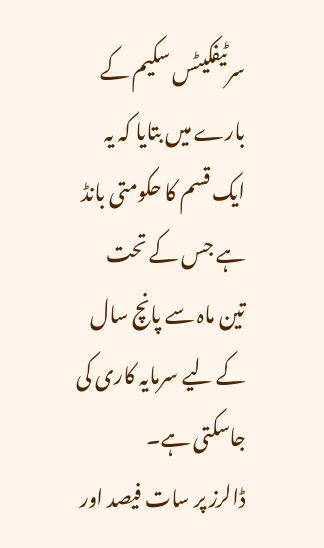سرٹیفکیٹس سکیم کے بارے میں بتایا کہ یہ ایک قسم کا حکومتی بانڈ ہے جس کے تحت تین ماہ سے پانچ سال کے لیے سرمایہ کاری کی جاسکتی ہے۔
ڈالرز پر سات فیصد اور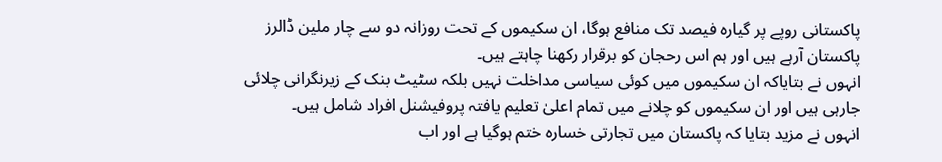پاکستانی روپے پر گیارہ فیصد تک منافع ہوگا، ان سکیموں کے تحت روزانہ دو سے چار ملین ڈالرز پاکستان آرہے ہیں اور ہم اس رحجان کو برقرار رکھنا چاہتے ہیں۔
انہوں نے بتایاکہ ان سکیموں میں کوئی سیاسی مداخلت نہیں بلکہ سٹیٹ بنک کے زیرنگرانی چلائی جارہی ہیں اور ان سکیموں کو چلانے میں تمام اعلیٰ تعلیم یافتہ پروفیشنل افراد شامل ہیں۔
انہوں نے مزید بتایا کہ پاکستان میں تجارتی خسارہ ختم ہوگیا ہے اور اب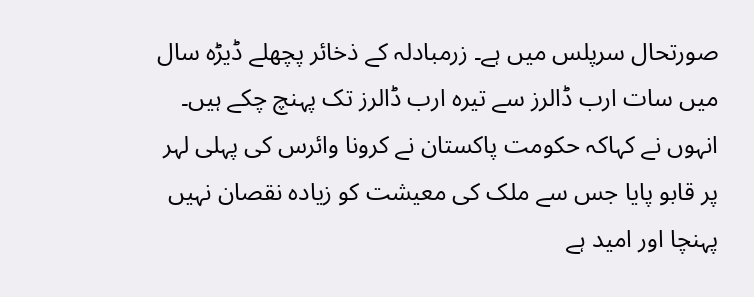صورتحال سرپلس میں ہے۔ زرمبادلہ کے ذخائر پچھلے ڈیڑہ سال میں سات ارب ڈالرز سے تیرہ ارب ڈالرز تک پہنچ چکے ہیں۔
انہوں نے کہاکہ حکومت پاکستان نے کرونا وائرس کی پہلی لہر پر قابو پایا جس سے ملک کی معیشت کو زیادہ نقصان نہیں پہنچا اور امید ہے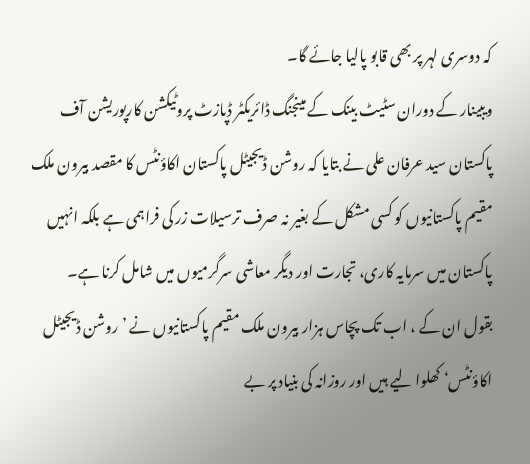کہ دوسری لہر پر بھی قابو پالیا جائے گا۔
ویبینار کے دوران سٹیٹ بینک کے مینجنگ ڈائریکٹر ڈپازٹ پروٹیکشن کارپوریشن آف پاکستان سید عرفان علی نے بتایا کہ روشن ڈیجیٹل پاکستان اکاؤنٹس کا مقصد بیرون ملک مقیم پاکستانیوں کو کسی مشکل کے بغیر نہ صرف ترسیلات زر کی فراہمی ہے بلکہ انہیں پاکستان میں سرمایہ کاری، تجارت اور دیگر معاشی سرگرمیوں میں شامل کرنا ہے۔
بقول ان کے ، اب تک پچاس ہزار بیرون ملک مقیم پاکستانیوں نے ’روشن ڈیجیٹل اکاؤنٹس‘ کھلوا لیے ہیں اور روزانہ کی بنیاد پر بے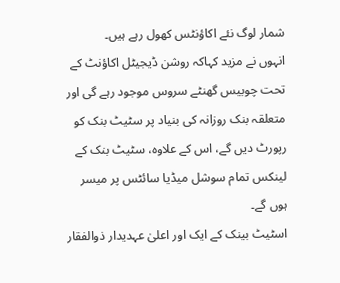شمار لوگ نئے اکاؤنٹس کھول رہے ہیں۔
انہوں نے مزید کہاکہ روشن ڈیجیٹل اکاؤنٹ کے تحت چوبیس گھنٹے سروس موجود رہے گی اور متعلقہ بنک روزانہ کی بنیاد پر سٹیٹ بنک کو رپورٹ دیں گے، اس کے علاوہ، سٹیٹ بنک کے لینکس تمام سوشل میڈیا سائٹس پر میسر ہوں گے۔
اسٹیٹ بینک کے ایک اور اعلیٰ عہدیدار ذوالفقار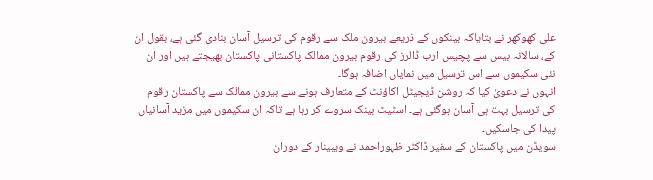علی کھوکھر نے بتایاکہ بینکوں کے ذریعے بیرون ملک سے رقوم کی ترسیل آسان بنادی گئی ہے، بقول ان کے، سالانہ بیس سے پچیس ارب ڈالرز کی رقوم بیرون ممالک پاکستانی پاکستان بھیجتے ہیں اور ان نئی سکیموں سے اس ترسیل میں نمایاں اضافہ ہوگا۔
انہوں نے دعویٰ کیا کہ روشن ڈیجیٹل اکاؤنٹ کے متعارف ہونے سے بیرون ممالک سے پاکستان رقوم کی ترسیل بہت ہی آسان ہوگئی ہے۔ اسٹیٹ بینک سروے کر رہا ہے تاکہ ان سکیموں میں مزید آسانیاں پیدا کی جاسکیں۔
سویڈن میں پاکستان کے سفیر ڈاکٹر ظہوراحمد نے ویبینار کے دوران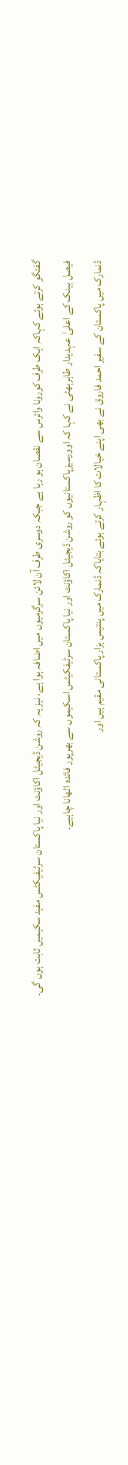گفتگو کرتے ہوئے کہاکہ ایک طرف کورونا وائرس سے نقصان ہو رہا ہے جبکہ دوسری طرف آن لائن سرگرمیوں میں اضافہ ہوا ہے، نیز یہ کہ روشن ڈیجیٹل اکاؤنٹ اور نیا پاکستان سرٹیفیکٹس مفید سکیمیں ثابت ہوں گی۔
فیصل بینک کے اعلیٰ عہدیدار طاہربھٹی نے کہا کہ اوورسیزپاکستانیوں کو روشن ڈیجیٹل اکاؤنٹ اور نیا پاکستان سرٹیفکیٹس اسکیموں سے بھرپور فائدہ اٹھانا چاہیے۔
ڈنمارک میں پاکستان کے سفیر احمد فاروق نے بھی اپنے خیالات کا اظہار کرتے ہوئے بتایاکہ ڈنمارک میں پنتیس ہزار پاکستانی مقیم ہیں اور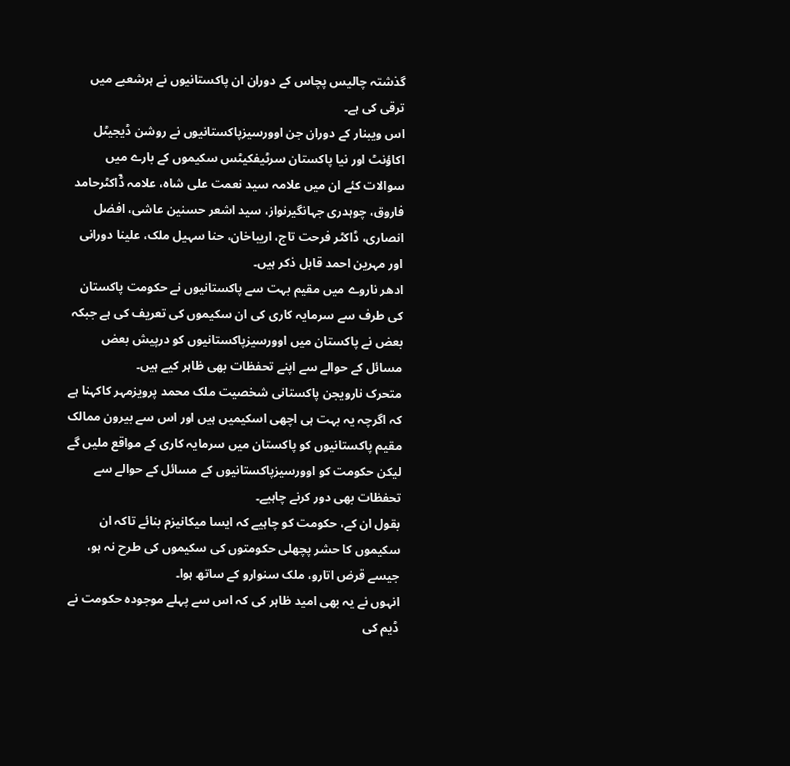گذشتہ چالیس پچاس کے دوران ان پاکستانیوں نے ہرشعبے میں ترقی کی ہے۔
اس ویبنار کے دوران جن اوورسیزپاکستانیوں نے روشن ڈیجیٹل اکاؤنٹ اور نیا پاکستان سرٹیفکیٹس سکیموں کے بارے میں سوالات کئے ان میں علامہ سید نعمت علی شاہ، علامہ ڈٓاکٹرحامد فاروق، چوہدری جہانگیرنواز، سید اشعر حسنین عاشی، افضل انصاری، ڈاکٹر فرحت تاج، اریباخان، حنا سہیل ملک، علینا دورانی اور مہرین احمد قابل ذکر ہیں۔
ادھر ناروے میں مقیم بہت سے پاکستانیوں نے حکومت پاکستان کی طرف سے سرمایہ کاری کی ان سکیموں کی تعریف کی ہے جبکہ بعض نے پاکستان میں اوورسیزپاکستانیوں کو درپیش بعض مسائل کے حوالے سے اپنے تحفظات بھی ظاہر کیے ہیں۔
متحرک نارویجن پاکستانی شخصیت ملک محمد پرویزمہر کاکہنا ہے کہ اگرچہ یہ بہت ہی اچھی اسکیمیں ہیں اور اس سے بیرون ممالک مقیم پاکستانیوں کو پاکستان میں سرمایہ کاری کے مواقع ملیں گے لیکن حکومت کو اوورسیزپاکستانیوں کے مسائل کے حوالے سے تحفظات بھی دور کرنے چاہیے۔
بقول ان کے، حکومت کو چاہیے کہ ایسا میکانیزم بنائے تاکہ ان سکیموں کا حشر پچھلی حکومتوں کی سکیموں کی طرح نہ ہو، جیسے قرض اتارو، ملک سنوارو کے ساتھ ہوا۔
انہوں نے یہ بھی امید ظاہر کی کہ اس سے پہلے موجودہ حکومت نے ڈیم کی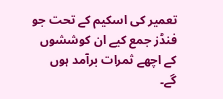تعمیر کی اسکیم کے تحت جو فنڈز جمع کیے ان کوششوں کے اچھے ثمرات برآمد ہوں گے۔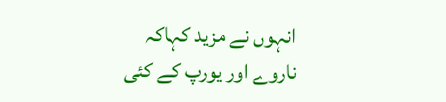انہوں نے مزید کہاکہ ناروے اور یورپ کے کئی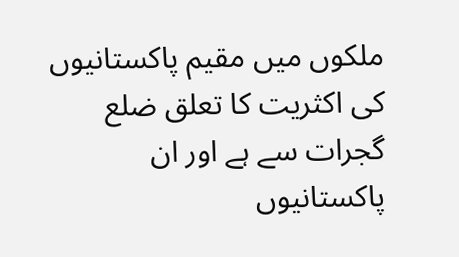ملکوں میں مقیم پاکستانیوں کی اکثریت کا تعلق ضلع گجرات سے ہے اور ان پاکستانیوں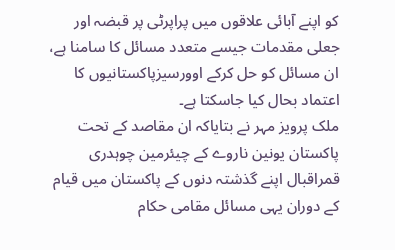کو اپنے آبائی علاقوں میں پراپرٹی پر قبضہ اور جعلی مقدمات جیسے متعدد مسائل کا سامنا ہے، ان مسائل کو حل کرکے اوورسیزپاکستانیوں کا اعتماد بحال کیا جاسکتا ہے۔
ملک پرویز مہر نے بتایاکہ ان مقاصد کے تحت پاکستان یونین ناروے کے چیئرمین چوہدری قمراقبال اپنے گذشتہ دنوں کے پاکستان میں قیام کے دوران یہی مسائل مقامی حکام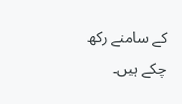کے سامنے رکھ چکے ہیں۔